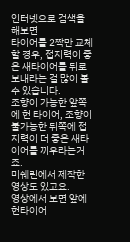인터넷으로 검색을 해보면
타이어를 2짝만 교체할 경우, 접지력이 좋은 새타이어를 뒤로 보내라는 걸 많이 볼 수 있습니다.
조향이 가능한 앞쪽에 헌 타이어, 조향이 불가능한 뒤쪽에 접지력이 더 좋은 새타이어를 끼우라는거죠.
미쉐린에서 제작한 영상도 있고요.
영상에서 보면 앞에 헌타이어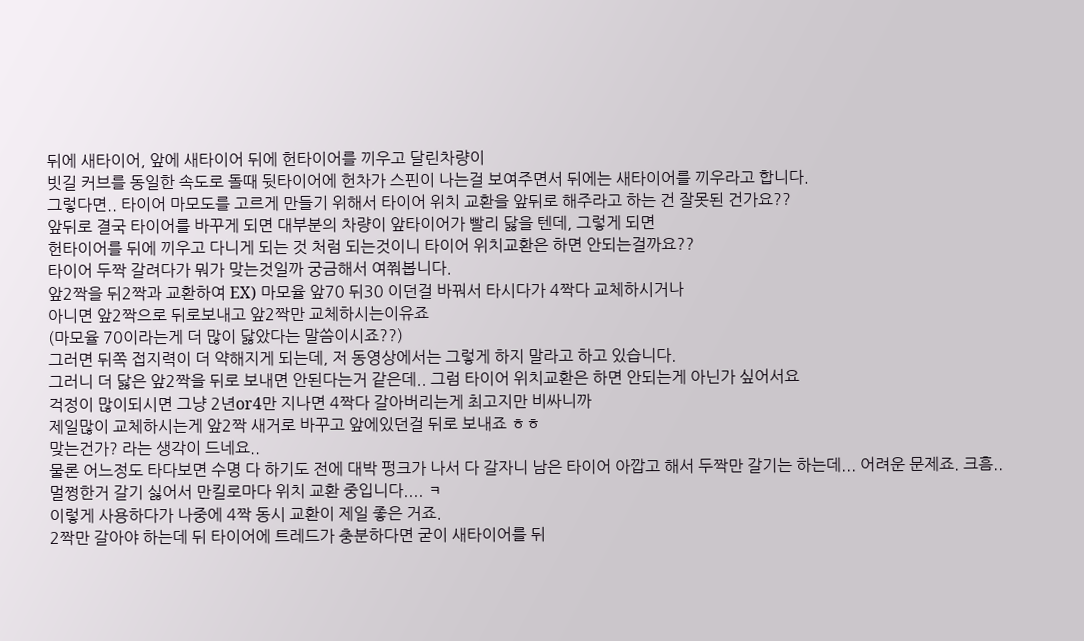뒤에 새타이어, 앞에 새타이어 뒤에 헌타이어를 끼우고 달린차량이
빗길 커브를 동일한 속도로 돌때 뒷타이어에 헌차가 스핀이 나는걸 보여주면서 뒤에는 새타이어를 끼우라고 합니다.
그렇다면.. 타이어 마모도를 고르게 만들기 위해서 타이어 위치 교환을 앞뒤로 해주라고 하는 건 잘못된 건가요??
앞뒤로 결국 타이어를 바꾸게 되면 대부분의 차량이 앞타이어가 빨리 닳을 텐데, 그렇게 되면
헌타이어를 뒤에 끼우고 다니게 되는 것 처럼 되는것이니 타이어 위치교환은 하면 안되는걸까요??
타이어 두짝 갈려다가 뭐가 맞는것일까 궁금해서 여쭤봅니다.
앞2짝을 뒤2짝과 교환하여 EX) 마모율 앞70 뒤30 이던걸 바꿔서 타시다가 4짝다 교체하시거나
아니면 앞2짝으로 뒤로보내고 앞2짝만 교체하시는이유죠
(마모율 70이라는게 더 많이 닳았다는 말씀이시죠??)
그러면 뒤쪽 접지력이 더 약해지게 되는데, 저 동영상에서는 그렇게 하지 말라고 하고 있습니다.
그러니 더 닳은 앞2짝을 뒤로 보내면 안된다는거 같은데.. 그럼 타이어 위치교환은 하면 안되는게 아닌가 싶어서요
걱정이 많이되시면 그냥 2년or4만 지나면 4짝다 갈아버리는게 최고지만 비싸니까
제일많이 교체하시는게 앞2짝 새거로 바꾸고 앞에있던걸 뒤로 보내죠 ㅎㅎ
맞는건가? 라는 생각이 드네요..
물론 어느정도 타다보면 수명 다 하기도 전에 대박 펑크가 나서 다 갈자니 남은 타이어 아깝고 해서 두짝만 갈기는 하는데... 어려운 문제죠. 크흠..
멀쩡한거 갈기 싫어서 만킬로마다 위치 교환 중입니다.... ㅋ
이렇게 사용하다가 나중에 4짝 동시 교환이 제일 좋은 거죠.
2짝만 갈아야 하는데 뒤 타이어에 트레드가 충분하다면 굳이 새타이어를 뒤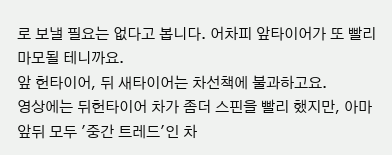로 보낼 필요는 없다고 봅니다. 어차피 앞타이어가 또 빨리 마모될 테니까요.
앞 헌타이어, 뒤 새타이어는 차선책에 불과하고요.
영상에는 뒤헌타이어 차가 좀더 스핀을 빨리 했지만, 아마 앞뒤 모두 '중간 트레드'인 차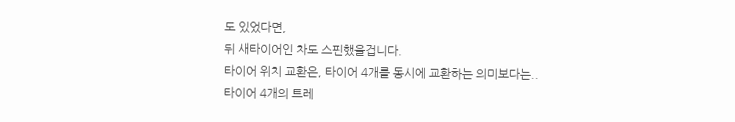도 있었다면,
뒤 새타이어인 차도 스핀했을겁니다.
타이어 위치 교환은, 타이어 4개를 동시에 교환하는 의미보다는..
타이어 4개의 트레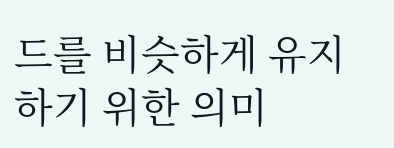드를 비슷하게 유지하기 위한 의미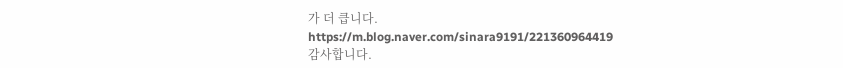가 더 큽니다.
https://m.blog.naver.com/sinara9191/221360964419
감사합니다.